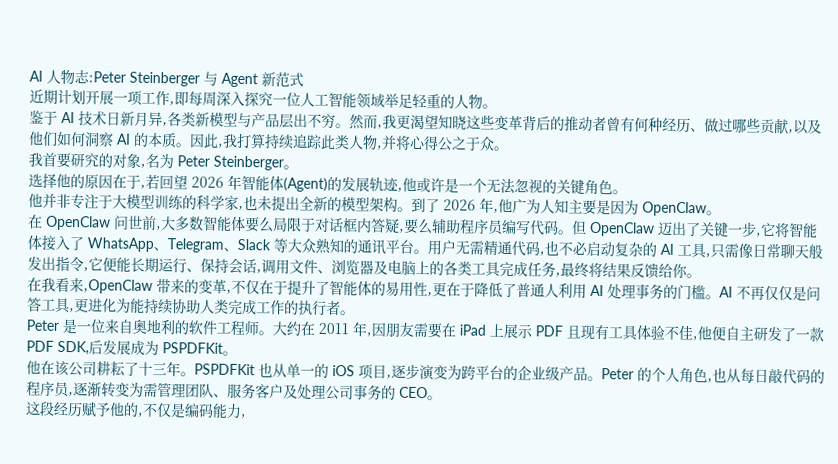AI 人物志:Peter Steinberger 与 Agent 新范式
近期计划开展一项工作,即每周深入探究一位人工智能领域举足轻重的人物。
鉴于 AI 技术日新月异,各类新模型与产品层出不穷。然而,我更渴望知晓这些变革背后的推动者曾有何种经历、做过哪些贡献,以及他们如何洞察 AI 的本质。因此,我打算持续追踪此类人物,并将心得公之于众。
我首要研究的对象,名为 Peter Steinberger。
选择他的原因在于,若回望 2026 年智能体(Agent)的发展轨迹,他或许是一个无法忽视的关键角色。
他并非专注于大模型训练的科学家,也未提出全新的模型架构。到了 2026 年,他广为人知主要是因为 OpenClaw。
在 OpenClaw 问世前,大多数智能体要么局限于对话框内答疑,要么辅助程序员编写代码。但 OpenClaw 迈出了关键一步,它将智能体接入了 WhatsApp、Telegram、Slack 等大众熟知的通讯平台。用户无需精通代码,也不必启动复杂的 AI 工具,只需像日常聊天般发出指令,它便能长期运行、保持会话,调用文件、浏览器及电脑上的各类工具完成任务,最终将结果反馈给你。
在我看来,OpenClaw 带来的变革,不仅在于提升了智能体的易用性,更在于降低了普通人利用 AI 处理事务的门槛。AI 不再仅仅是问答工具,更进化为能持续协助人类完成工作的执行者。
Peter 是一位来自奥地利的软件工程师。大约在 2011 年,因朋友需要在 iPad 上展示 PDF 且现有工具体验不佳,他便自主研发了一款 PDF SDK,后发展成为 PSPDFKit。
他在该公司耕耘了十三年。PSPDFKit 也从单一的 iOS 项目,逐步演变为跨平台的企业级产品。Peter 的个人角色,也从每日敲代码的程序员,逐渐转变为需管理团队、服务客户及处理公司事务的 CEO。
这段经历赋予他的,不仅是编码能力,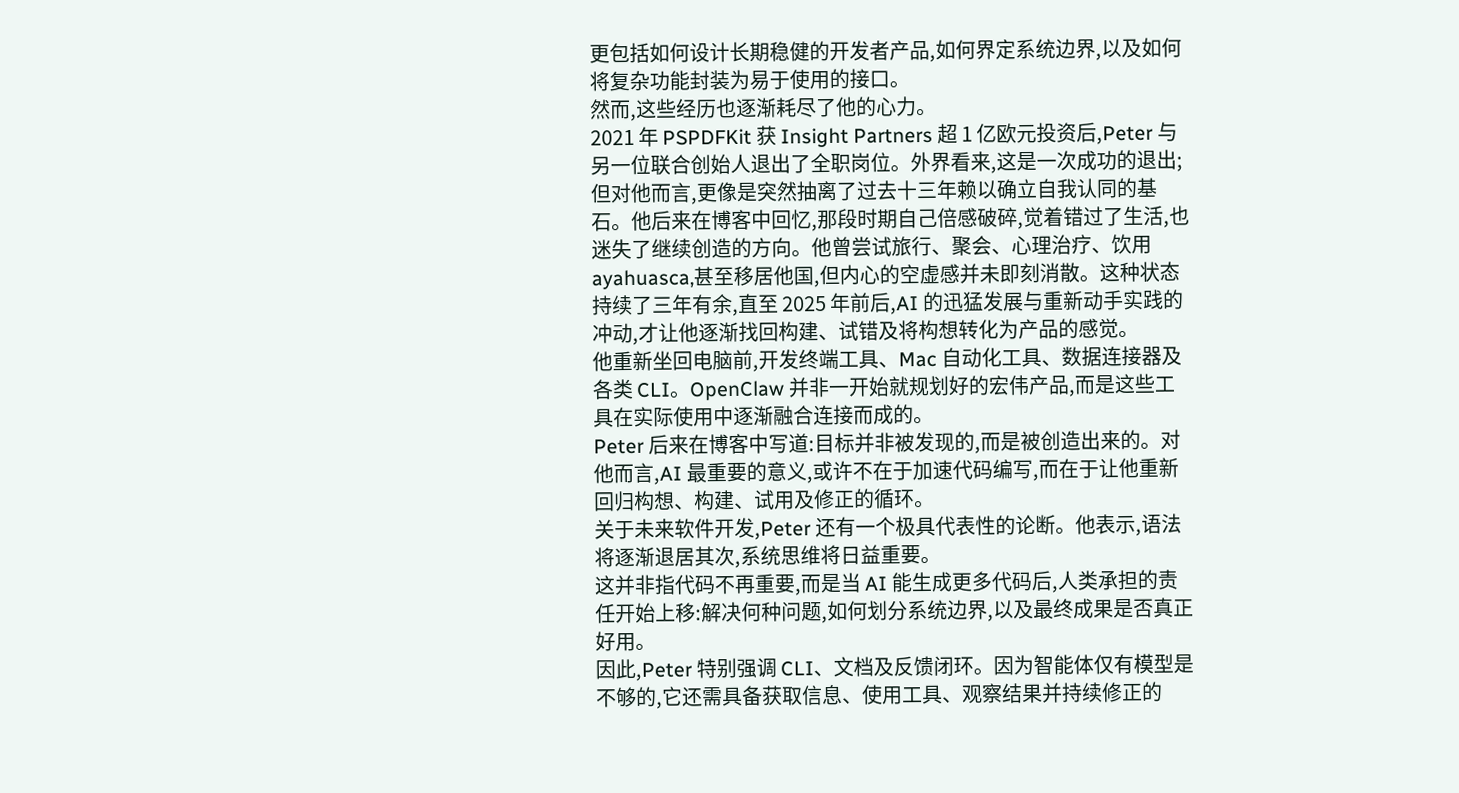更包括如何设计长期稳健的开发者产品,如何界定系统边界,以及如何将复杂功能封装为易于使用的接口。
然而,这些经历也逐渐耗尽了他的心力。
2021 年 PSPDFKit 获 Insight Partners 超 1 亿欧元投资后,Peter 与另一位联合创始人退出了全职岗位。外界看来,这是一次成功的退出;但对他而言,更像是突然抽离了过去十三年赖以确立自我认同的基石。他后来在博客中回忆,那段时期自己倍感破碎,觉着错过了生活,也迷失了继续创造的方向。他曾尝试旅行、聚会、心理治疗、饮用 ayahuasca,甚至移居他国,但内心的空虚感并未即刻消散。这种状态持续了三年有余,直至 2025 年前后,AI 的迅猛发展与重新动手实践的冲动,才让他逐渐找回构建、试错及将构想转化为产品的感觉。
他重新坐回电脑前,开发终端工具、Mac 自动化工具、数据连接器及各类 CLI。OpenClaw 并非一开始就规划好的宏伟产品,而是这些工具在实际使用中逐渐融合连接而成的。
Peter 后来在博客中写道:目标并非被发现的,而是被创造出来的。对他而言,AI 最重要的意义,或许不在于加速代码编写,而在于让他重新回归构想、构建、试用及修正的循环。
关于未来软件开发,Peter 还有一个极具代表性的论断。他表示,语法将逐渐退居其次,系统思维将日益重要。
这并非指代码不再重要,而是当 AI 能生成更多代码后,人类承担的责任开始上移:解决何种问题,如何划分系统边界,以及最终成果是否真正好用。
因此,Peter 特别强调 CLI、文档及反馈闭环。因为智能体仅有模型是不够的,它还需具备获取信息、使用工具、观察结果并持续修正的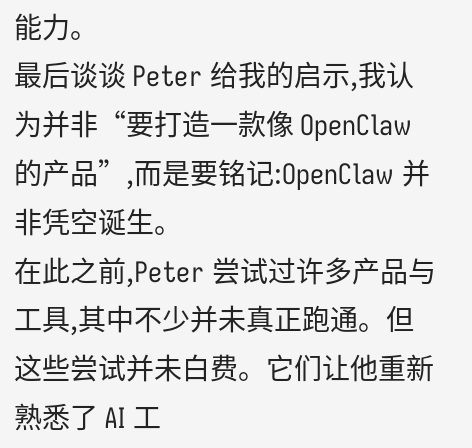能力。
最后谈谈 Peter 给我的启示,我认为并非“要打造一款像 OpenClaw 的产品”,而是要铭记:OpenClaw 并非凭空诞生。
在此之前,Peter 尝试过许多产品与工具,其中不少并未真正跑通。但这些尝试并未白费。它们让他重新熟悉了 AI 工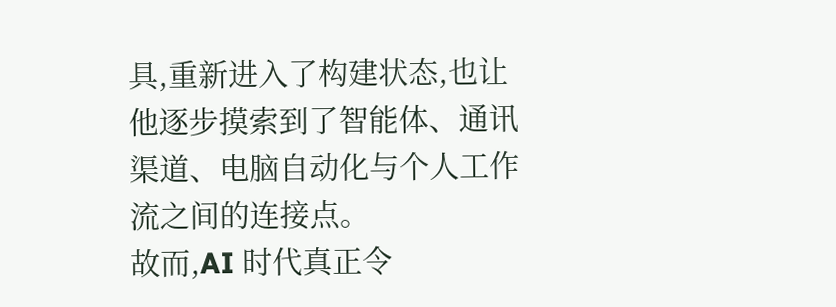具,重新进入了构建状态,也让他逐步摸索到了智能体、通讯渠道、电脑自动化与个人工作流之间的连接点。
故而,AI 时代真正令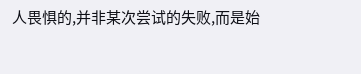人畏惧的,并非某次尝试的失败,而是始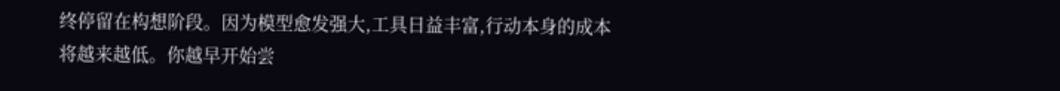终停留在构想阶段。因为模型愈发强大,工具日益丰富,行动本身的成本将越来越低。你越早开始尝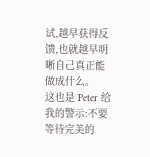试,越早获得反馈,也就越早明晰自己真正能做成什么。
这也是 Peter 给我的警示:不要等待完美的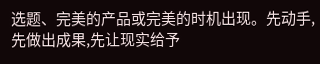选题、完美的产品或完美的时机出现。先动手,先做出成果,先让现实给予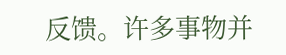反馈。许多事物并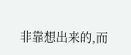非靠想出来的,而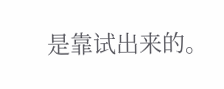是靠试出来的。